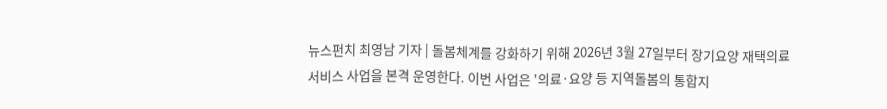뉴스펀치 최영남 기자 | 돌봄체계를 강화하기 위해 2026년 3월 27일부터 장기요양 재택의료서비스 사업을 본격 운영한다. 이번 사업은 '의료·요양 등 지역돌봄의 통합지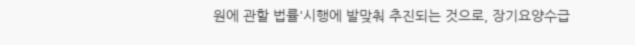원에 관할 법률'시행에 발맞춰 추진되는 것으로, 장기요양수급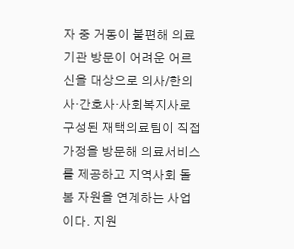자 중 거동이 불편해 의료기관 방문이 어려운 어르신을 대상으로 의사/한의사·간호사·사회복지사로 구성된 재택의료팀이 직접 가정을 방문해 의료서비스를 제공하고 지역사회 돌봄 자원을 연계하는 사업이다. 지원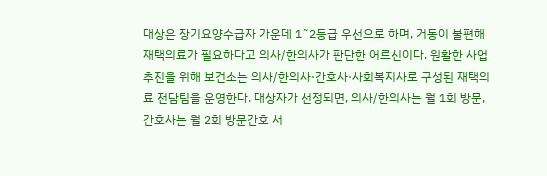대상은 장기요양수급자 가운데 1˜2등급 우선으로 하며, 거동이 불편해 재택의료가 필요하다고 의사/한의사가 판단한 어르신이다. 원활한 사업 추진을 위해 보건소는 의사/한의사·간호사·사회복지사로 구성된 재택의료 전담팀을 운영한다. 대상자가 선정되면, 의사/한의사는 월 1회 방문, 간호사는 월 2회 방문간호 서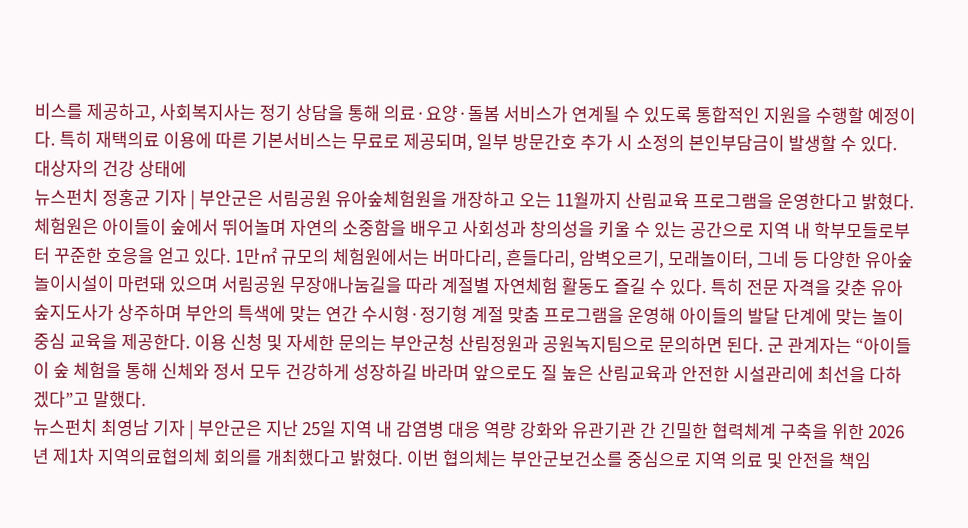비스를 제공하고, 사회복지사는 정기 상담을 통해 의료·요양·돌봄 서비스가 연계될 수 있도록 통합적인 지원을 수행할 예정이다. 특히 재택의료 이용에 따른 기본서비스는 무료로 제공되며, 일부 방문간호 추가 시 소정의 본인부담금이 발생할 수 있다. 대상자의 건강 상태에
뉴스펀치 정홍균 기자 | 부안군은 서림공원 유아숲체험원을 개장하고 오는 11월까지 산림교육 프로그램을 운영한다고 밝혔다. 체험원은 아이들이 숲에서 뛰어놀며 자연의 소중함을 배우고 사회성과 창의성을 키울 수 있는 공간으로 지역 내 학부모들로부터 꾸준한 호응을 얻고 있다. 1만㎡ 규모의 체험원에서는 버마다리, 흔들다리, 암벽오르기, 모래놀이터, 그네 등 다양한 유아숲 놀이시설이 마련돼 있으며 서림공원 무장애나눔길을 따라 계절별 자연체험 활동도 즐길 수 있다. 특히 전문 자격을 갖춘 유아숲지도사가 상주하며 부안의 특색에 맞는 연간 수시형·정기형 계절 맞춤 프로그램을 운영해 아이들의 발달 단계에 맞는 놀이 중심 교육을 제공한다. 이용 신청 및 자세한 문의는 부안군청 산림정원과 공원녹지팀으로 문의하면 된다. 군 관계자는 “아이들이 숲 체험을 통해 신체와 정서 모두 건강하게 성장하길 바라며 앞으로도 질 높은 산림교육과 안전한 시설관리에 최선을 다하겠다”고 말했다.
뉴스펀치 최영남 기자 | 부안군은 지난 25일 지역 내 감염병 대응 역량 강화와 유관기관 간 긴밀한 협력체계 구축을 위한 2026년 제1차 지역의료협의체 회의를 개최했다고 밝혔다. 이번 협의체는 부안군보건소를 중심으로 지역 의료 및 안전을 책임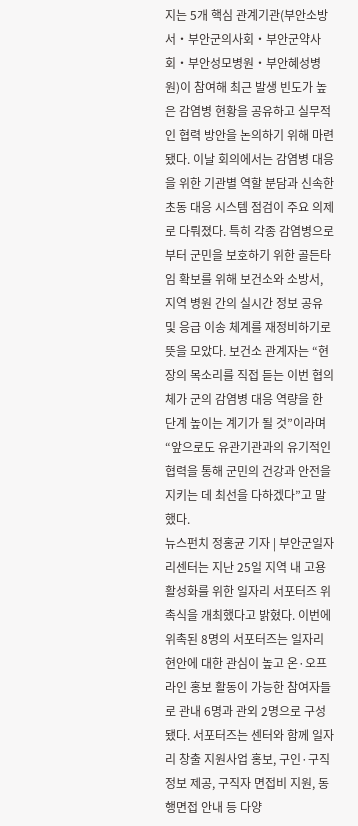지는 5개 핵심 관계기관(부안소방서‧부안군의사회‧부안군약사회‧부안성모병원‧부안혜성병원)이 참여해 최근 발생 빈도가 높은 감염병 현황을 공유하고 실무적인 협력 방안을 논의하기 위해 마련됐다. 이날 회의에서는 감염병 대응을 위한 기관별 역할 분담과 신속한 초동 대응 시스템 점검이 주요 의제로 다뤄졌다. 특히 각종 감염병으로부터 군민을 보호하기 위한 골든타임 확보를 위해 보건소와 소방서, 지역 병원 간의 실시간 정보 공유 및 응급 이송 체계를 재정비하기로 뜻을 모았다. 보건소 관계자는 “현장의 목소리를 직접 듣는 이번 협의체가 군의 감염병 대응 역량을 한 단계 높이는 계기가 될 것”이라며 “앞으로도 유관기관과의 유기적인 협력을 통해 군민의 건강과 안전을 지키는 데 최선을 다하겠다”고 말했다.
뉴스펀치 정홍균 기자 | 부안군일자리센터는 지난 25일 지역 내 고용 활성화를 위한 일자리 서포터즈 위촉식을 개최했다고 밝혔다. 이번에 위촉된 8명의 서포터즈는 일자리 현안에 대한 관심이 높고 온·오프라인 홍보 활동이 가능한 참여자들로 관내 6명과 관외 2명으로 구성됐다. 서포터즈는 센터와 함께 일자리 창출 지원사업 홍보, 구인·구직 정보 제공, 구직자 면접비 지원, 동행면접 안내 등 다양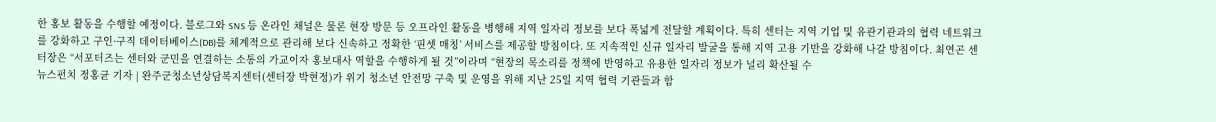한 홍보 활동을 수행할 예정이다. 블로그와 SNS 등 온라인 채널은 물론 현장 방문 등 오프라인 활동을 병행해 지역 일자리 정보를 보다 폭넓게 전달할 계획이다. 특히 센터는 지역 기업 및 유관기관과의 협력 네트워크를 강화하고 구인·구직 데이터베이스(DB)를 체계적으로 관리해 보다 신속하고 정확한 ‘핀셋 매칭’ 서비스를 제공할 방침이다. 또 지속적인 신규 일자리 발굴을 통해 지역 고용 기반을 강화해 나갈 방침이다. 최연곤 센터장은 “서포터즈는 센터와 군민을 연결하는 소통의 가교이자 홍보대사 역할을 수행하게 될 것”이라며 “현장의 목소리를 정책에 반영하고 유용한 일자리 정보가 널리 확산될 수
뉴스펀치 정홍균 기자 | 완주군청소년상담복지센터(센터장 박현정)가 위기 청소년 안전망 구축 및 운영을 위해 지난 25일 지역 협력 기관들과 함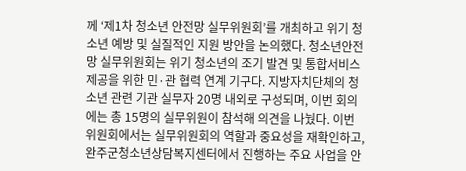께 ‘제1차 청소년 안전망 실무위원회’를 개최하고 위기 청소년 예방 및 실질적인 지원 방안을 논의했다. 청소년안전망 실무위원회는 위기 청소년의 조기 발견 및 통합서비스 제공을 위한 민·관 협력 연계 기구다. 지방자치단체의 청소년 관련 기관 실무자 20명 내외로 구성되며, 이번 회의에는 총 15명의 실무위원이 참석해 의견을 나눴다. 이번 위원회에서는 실무위원회의 역할과 중요성을 재확인하고, 완주군청소년상담복지센터에서 진행하는 주요 사업을 안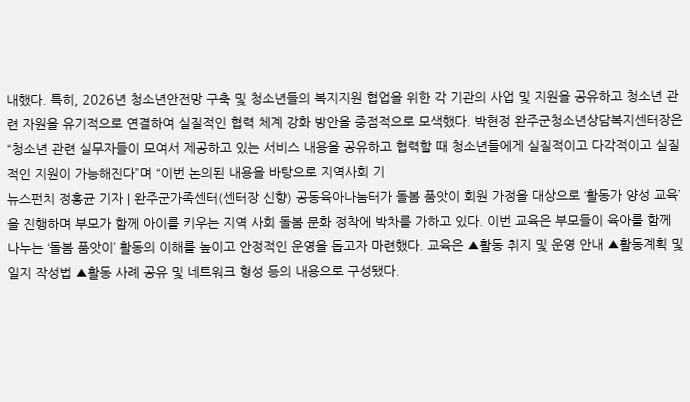내했다. 특히, 2026년 청소년안전망 구축 및 청소년들의 복지지원 협업을 위한 각 기관의 사업 및 지원을 공유하고 청소년 관련 자원을 유기적으로 연결하여 실질적인 협력 체계 강화 방안을 중점적으로 모색했다. 박현정 완주군청소년상담복지센터장은 “청소년 관련 실무자들이 모여서 제공하고 있는 서비스 내용을 공유하고 협력할 때 청소년들에게 실질적이고 다각적이고 실질적인 지원이 가능해진다”며 “이번 논의된 내용을 바탕으로 지역사회 기
뉴스펀치 정홍균 기자 | 완주군가족센터(센터장 신향) 공동육아나눔터가 돌봄 품앗이 회원 가정을 대상으로 ‘활동가 양성 교육’을 진행하며 부모가 함께 아이를 키우는 지역 사회 돌봄 문화 정착에 박차를 가하고 있다. 이번 교육은 부모들이 육아를 함께 나누는 ‘돌봄 품앗이’ 활동의 이해를 높이고 안정적인 운영을 돕고자 마련했다. 교육은 ▲활동 취지 및 운영 안내 ▲활동계획 및 일지 작성법 ▲활동 사례 공유 및 네트워크 형성 등의 내용으로 구성됐다.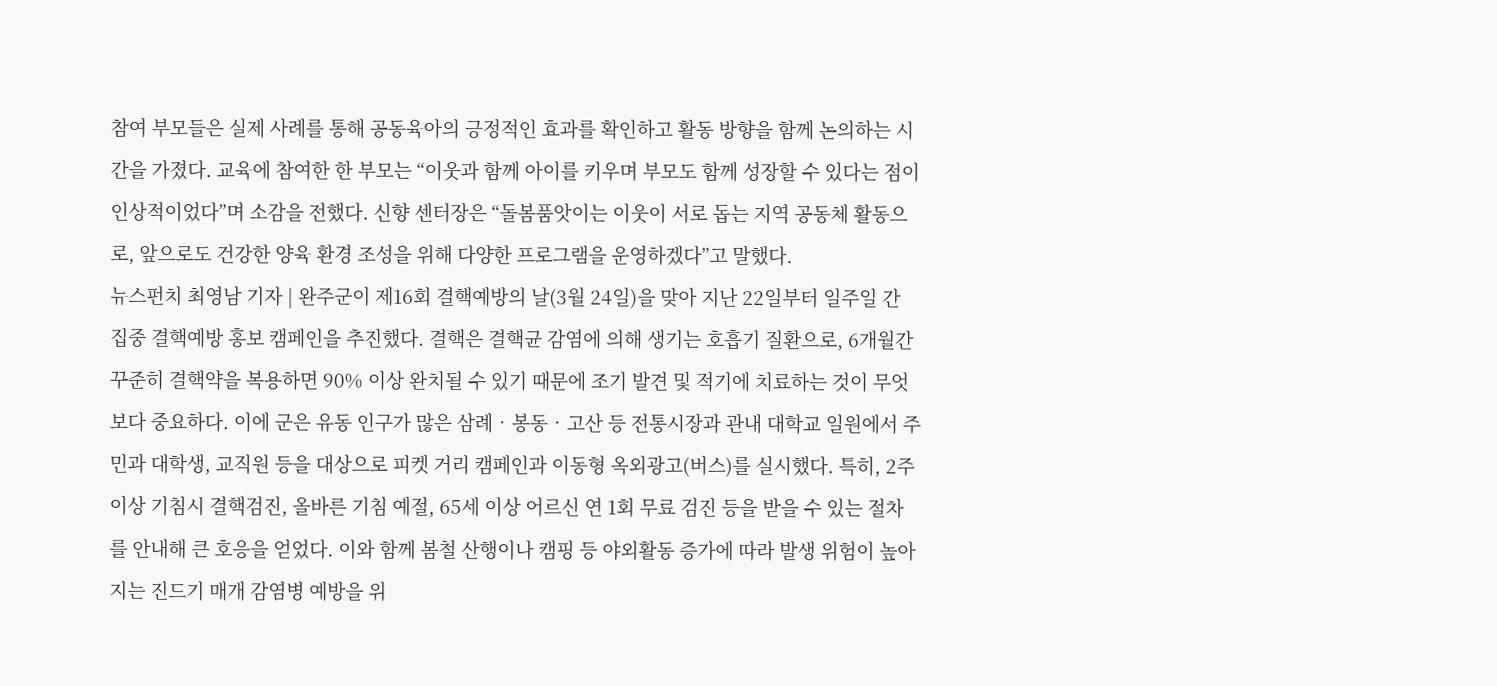참여 부모들은 실제 사례를 통해 공동육아의 긍정적인 효과를 확인하고 활동 방향을 함께 논의하는 시간을 가졌다. 교육에 참여한 한 부모는 “이웃과 함께 아이를 키우며 부모도 함께 성장할 수 있다는 점이 인상적이었다”며 소감을 전했다. 신향 센터장은 “돌봄품앗이는 이웃이 서로 돕는 지역 공동체 활동으로, 앞으로도 건강한 양육 환경 조성을 위해 다양한 프로그램을 운영하겠다”고 말했다.
뉴스펀치 최영남 기자 | 완주군이 제16회 결핵예방의 날(3월 24일)을 맞아 지난 22일부터 일주일 간 집중 결핵예방 홍보 캠페인을 추진했다. 결핵은 결핵균 감염에 의해 생기는 호흡기 질환으로, 6개월간 꾸준히 결핵약을 복용하면 90% 이상 완치될 수 있기 때문에 조기 발견 및 적기에 치료하는 것이 무엇보다 중요하다. 이에 군은 유동 인구가 많은 삼례‧봉동‧고산 등 전통시장과 관내 대학교 일원에서 주민과 대학생, 교직원 등을 대상으로 피켓 거리 캠페인과 이동형 옥외광고(버스)를 실시했다. 특히, 2주 이상 기침시 결핵검진, 올바른 기침 예절, 65세 이상 어르신 연 1회 무료 검진 등을 받을 수 있는 절차를 안내해 큰 호응을 얻었다. 이와 함께 봄철 산행이나 캠핑 등 야외활동 증가에 따라 발생 위험이 높아지는 진드기 매개 감염병 예방을 위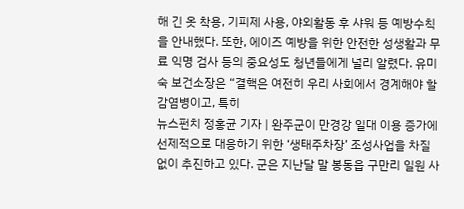해 긴 옷 착용, 기피제 사용, 야외활동 후 샤워 등 예방수칙을 안내했다. 또한, 에이즈 예방을 위한 안전한 성생활과 무료 익명 검사 등의 중요성도 청년들에게 널리 알렸다. 유미숙 보건소장은 “결핵은 여전히 우리 사회에서 경계해야 할 감염병이고, 특히
뉴스펀치 정홍균 기자 | 완주군이 만경강 일대 이용 증가에 선제적으로 대응하기 위한 ‘생태주차장’ 조성사업을 차질 없이 추진하고 있다. 군은 지난달 말 봉동읍 구만리 일원 사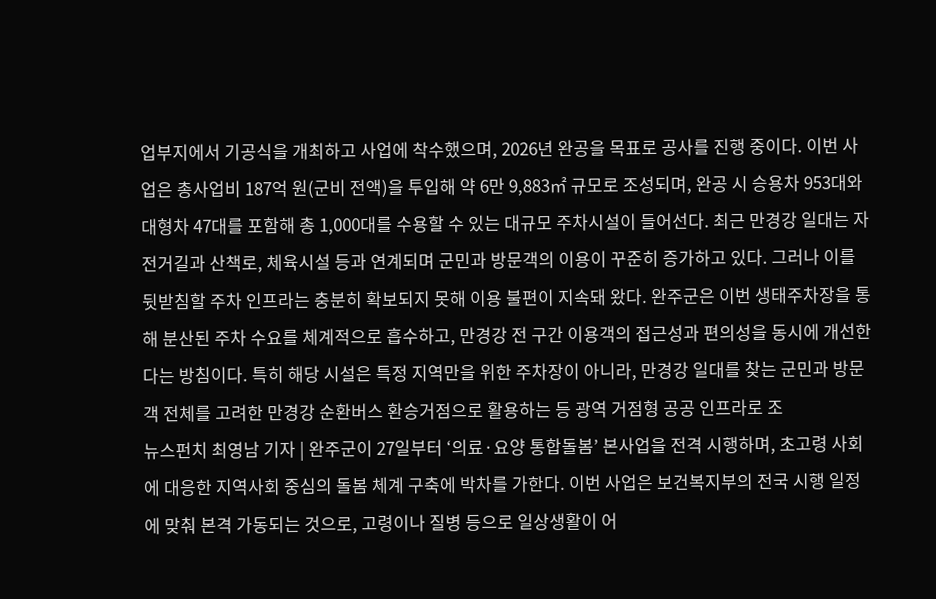업부지에서 기공식을 개최하고 사업에 착수했으며, 2026년 완공을 목표로 공사를 진행 중이다. 이번 사업은 총사업비 187억 원(군비 전액)을 투입해 약 6만 9,883㎡ 규모로 조성되며, 완공 시 승용차 953대와 대형차 47대를 포함해 총 1,000대를 수용할 수 있는 대규모 주차시설이 들어선다. 최근 만경강 일대는 자전거길과 산책로, 체육시설 등과 연계되며 군민과 방문객의 이용이 꾸준히 증가하고 있다. 그러나 이를 뒷받침할 주차 인프라는 충분히 확보되지 못해 이용 불편이 지속돼 왔다. 완주군은 이번 생태주차장을 통해 분산된 주차 수요를 체계적으로 흡수하고, 만경강 전 구간 이용객의 접근성과 편의성을 동시에 개선한다는 방침이다. 특히 해당 시설은 특정 지역만을 위한 주차장이 아니라, 만경강 일대를 찾는 군민과 방문객 전체를 고려한 만경강 순환버스 환승거점으로 활용하는 등 광역 거점형 공공 인프라로 조
뉴스펀치 최영남 기자 | 완주군이 27일부터 ‘의료·요양 통합돌봄’ 본사업을 전격 시행하며, 초고령 사회에 대응한 지역사회 중심의 돌봄 체계 구축에 박차를 가한다. 이번 사업은 보건복지부의 전국 시행 일정에 맞춰 본격 가동되는 것으로, 고령이나 질병 등으로 일상생활이 어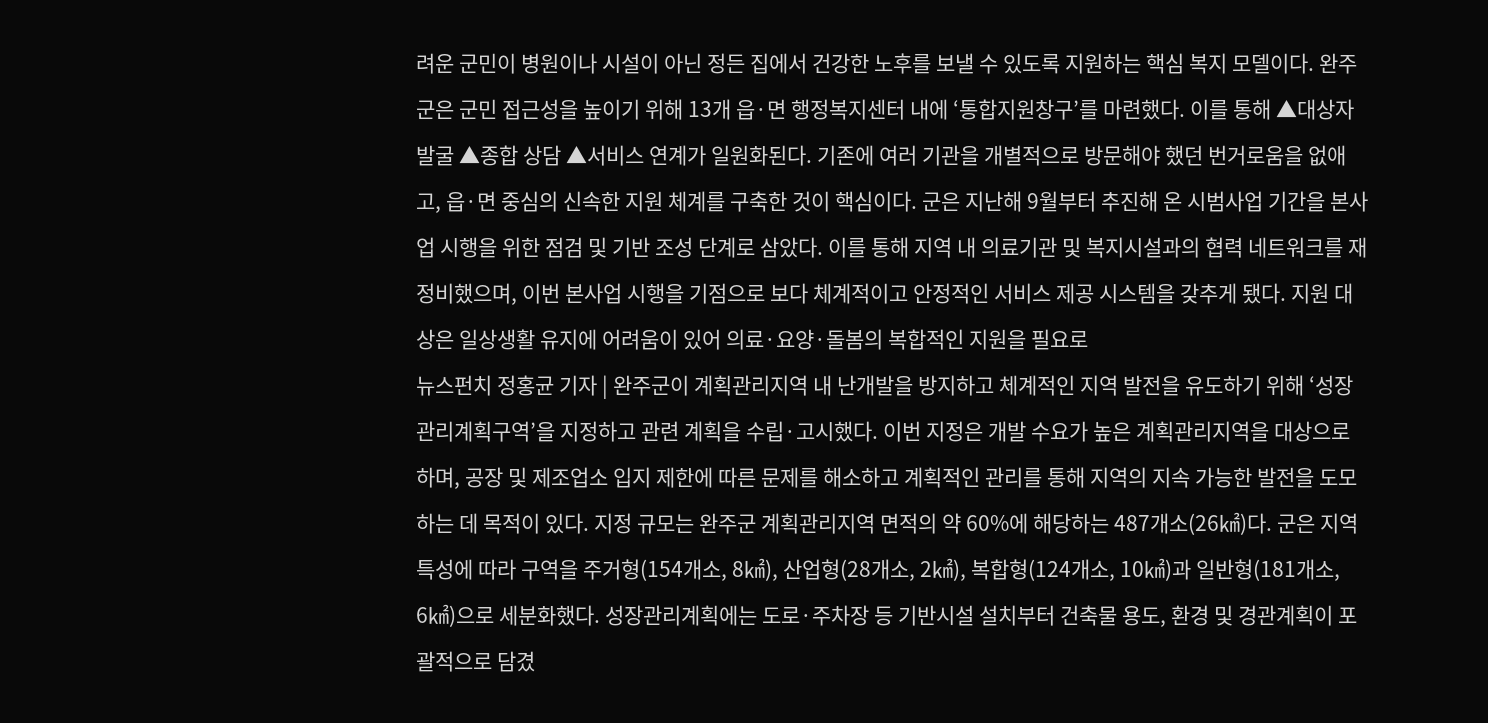려운 군민이 병원이나 시설이 아닌 정든 집에서 건강한 노후를 보낼 수 있도록 지원하는 핵심 복지 모델이다. 완주군은 군민 접근성을 높이기 위해 13개 읍·면 행정복지센터 내에 ‘통합지원창구’를 마련했다. 이를 통해 ▲대상자 발굴 ▲종합 상담 ▲서비스 연계가 일원화된다. 기존에 여러 기관을 개별적으로 방문해야 했던 번거로움을 없애고, 읍·면 중심의 신속한 지원 체계를 구축한 것이 핵심이다. 군은 지난해 9월부터 추진해 온 시범사업 기간을 본사업 시행을 위한 점검 및 기반 조성 단계로 삼았다. 이를 통해 지역 내 의료기관 및 복지시설과의 협력 네트워크를 재정비했으며, 이번 본사업 시행을 기점으로 보다 체계적이고 안정적인 서비스 제공 시스템을 갖추게 됐다. 지원 대상은 일상생활 유지에 어려움이 있어 의료·요양·돌봄의 복합적인 지원을 필요로
뉴스펀치 정홍균 기자 | 완주군이 계획관리지역 내 난개발을 방지하고 체계적인 지역 발전을 유도하기 위해 ‘성장관리계획구역’을 지정하고 관련 계획을 수립·고시했다. 이번 지정은 개발 수요가 높은 계획관리지역을 대상으로 하며, 공장 및 제조업소 입지 제한에 따른 문제를 해소하고 계획적인 관리를 통해 지역의 지속 가능한 발전을 도모하는 데 목적이 있다. 지정 규모는 완주군 계획관리지역 면적의 약 60%에 해당하는 487개소(26㎢)다. 군은 지역 특성에 따라 구역을 주거형(154개소, 8㎢), 산업형(28개소, 2㎢), 복합형(124개소, 10㎢)과 일반형(181개소, 6㎢)으로 세분화했다. 성장관리계획에는 도로·주차장 등 기반시설 설치부터 건축물 용도, 환경 및 경관계획이 포괄적으로 담겼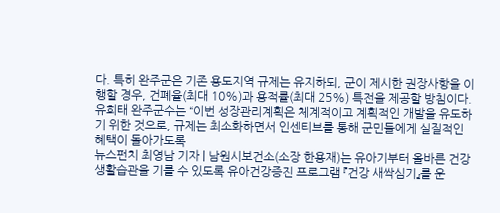다. 특히 완주군은 기존 용도지역 규제는 유지하되, 군이 제시한 권장사항을 이행할 경우, 건폐율(최대 10%)과 용적률(최대 25%) 특전을 제공할 방침이다. 유희태 완주군수는 “이번 성장관리계획은 체계적이고 계획적인 개발을 유도하기 위한 것으로, 규제는 최소화하면서 인센티브를 통해 군민들에게 실질적인 혜택이 돌아가도록
뉴스펀치 최영남 기자 | 남원시보건소(소장 한용재)는 유아기부터 올바른 건강 생활습관을 기를 수 있도록 유아건강증진 프로그램 『건강 새싹심기』를 운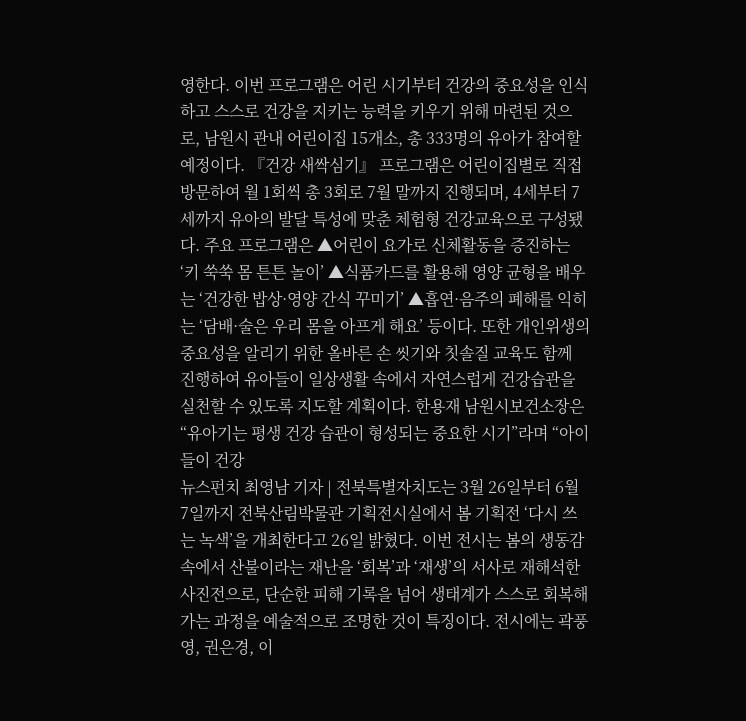영한다. 이번 프로그램은 어린 시기부터 건강의 중요성을 인식하고 스스로 건강을 지키는 능력을 키우기 위해 마련된 것으로, 남원시 관내 어린이집 15개소, 총 333명의 유아가 참여할 예정이다. 『건강 새싹심기』 프로그램은 어린이집별로 직접 방문하여 월 1회씩 총 3회로 7월 말까지 진행되며, 4세부터 7세까지 유아의 발달 특성에 맞춘 체험형 건강교육으로 구성됐다. 주요 프로그램은 ▲어린이 요가로 신체활동을 증진하는 ‘키 쑥쑥 몸 튼튼 놀이’ ▲식품카드를 활용해 영양 균형을 배우는 ‘건강한 밥상·영양 간식 꾸미기’ ▲흡연·음주의 폐해를 익히는 ‘담배·술은 우리 몸을 아프게 해요’ 등이다. 또한 개인위생의 중요성을 알리기 위한 올바른 손 씻기와 칫솔질 교육도 함께 진행하여 유아들이 일상생활 속에서 자연스럽게 건강습관을 실천할 수 있도록 지도할 계획이다. 한용재 남원시보건소장은 “유아기는 평생 건강 습관이 형성되는 중요한 시기”라며 “아이들이 건강
뉴스펀치 최영남 기자 | 전북특별자치도는 3월 26일부터 6월 7일까지 전북산림박물관 기획전시실에서 봄 기획전 ‘다시 쓰는 녹색’을 개최한다고 26일 밝혔다. 이번 전시는 봄의 생동감 속에서 산불이라는 재난을 ‘회복’과 ‘재생’의 서사로 재해석한 사진전으로, 단순한 피해 기록을 넘어 생태계가 스스로 회복해가는 과정을 예술적으로 조명한 것이 특징이다. 전시에는 곽풍영, 권은경, 이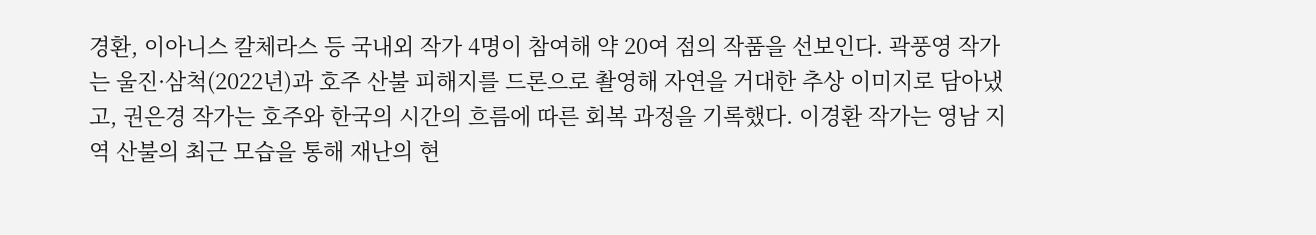경환, 이아니스 칼체라스 등 국내외 작가 4명이 참여해 약 20여 점의 작품을 선보인다. 곽풍영 작가는 울진·삼척(2022년)과 호주 산불 피해지를 드론으로 촬영해 자연을 거대한 추상 이미지로 담아냈고, 권은경 작가는 호주와 한국의 시간의 흐름에 따른 회복 과정을 기록했다. 이경환 작가는 영남 지역 산불의 최근 모습을 통해 재난의 현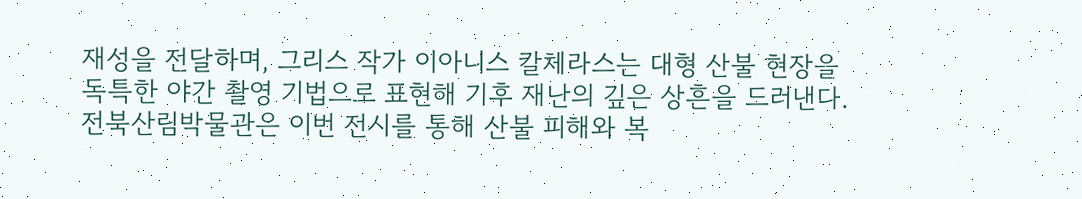재성을 전달하며, 그리스 작가 이아니스 칼체라스는 대형 산불 현장을 독특한 야간 촬영 기법으로 표현해 기후 재난의 깊은 상흔을 드러낸다. 전북산림박물관은 이번 전시를 통해 산불 피해와 복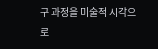구 과정을 미술적 시각으로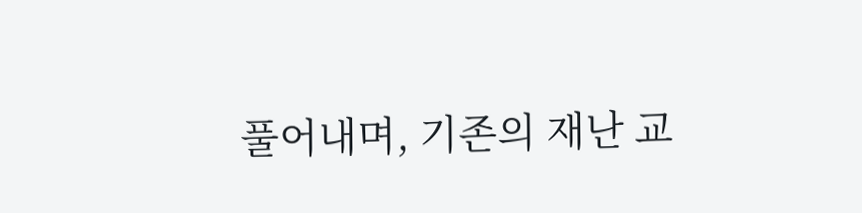풀어내며, 기존의 재난 교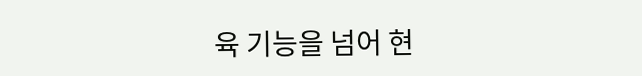육 기능을 넘어 현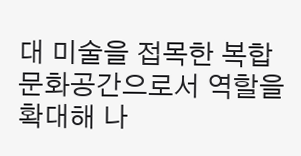대 미술을 접목한 복합 문화공간으로서 역할을 확대해 나